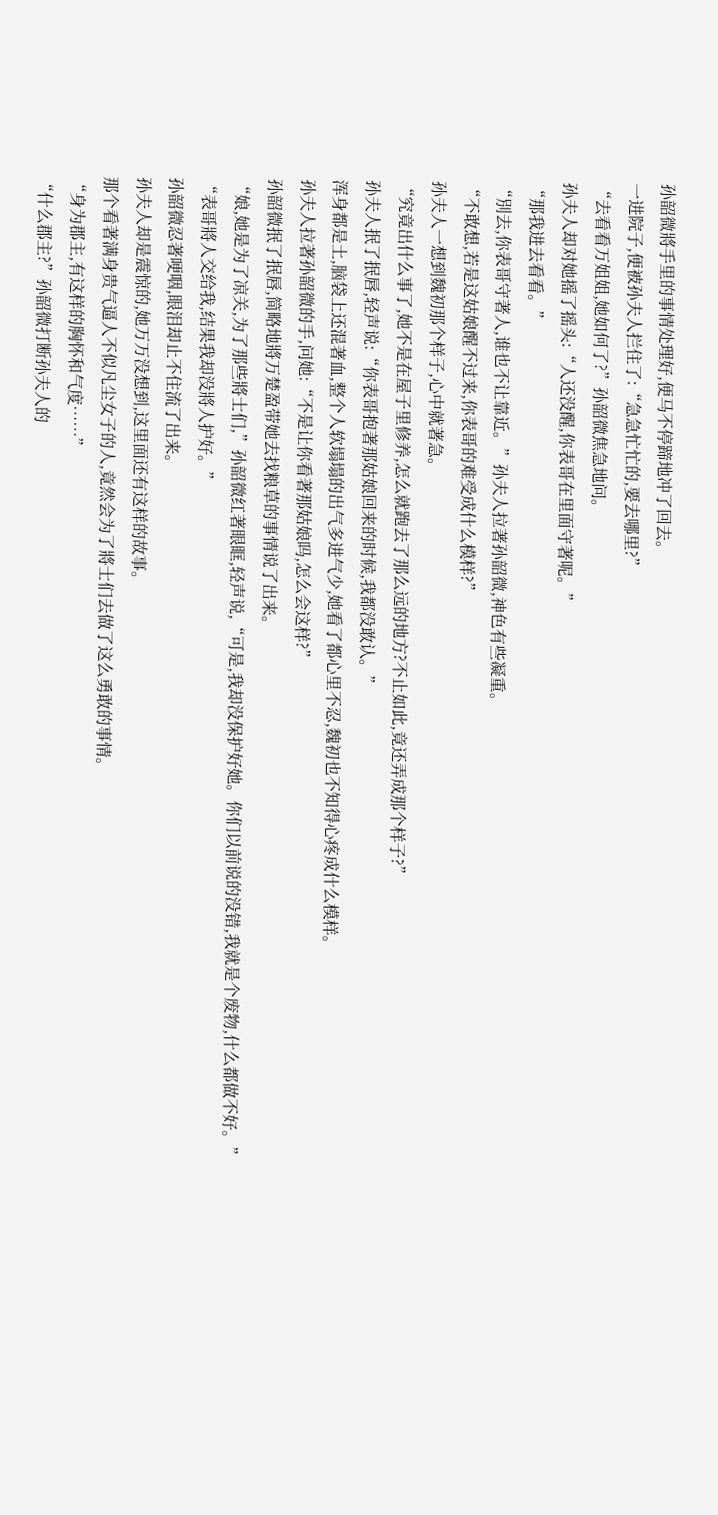孙韶微將手里的事情处理好,便马不停蹄地冲了回去。
一进院子,便被孙夫人拦住了:“急急忙忙的,要去哪里?”
“去看看万姐姐,她如何了?”孙韶微焦急地问。
孙夫人却对她摇了摇头:“人还没醒,你表哥在里面守著呢。”
“那我进去看看。”
“別去,你表哥守著人,谁也不让靠近。”孙夫人拉著孙韶微,神色有些凝重。
“不敢想,若是这姑娘醒不过来,你表哥的难受成什么模样?”
孙夫人一想到魏初那个样子,心中就著急。
“究竟出什么事了,她不是在屋子里修养,怎么就跑去了那么远的地方?不止如此,竟还弄成那个样子?”
孙夫人抿了抿唇,轻声说:“你表哥抱著那姑娘回来的时候,我都没敢认。”
浑身都是土,脑袋上还混著血,整个人软塌塌的出气多进气少,她看了都心里不忍,魏初也不知得心疼成什么模样。
孙夫人拉著孙韶微的手,问她:“不是让你看著那姑娘吗,怎么会这样?”
孙韶微抿了抿唇,简略地將万楚盈带她去找粮草的事情说了出来。
“娘,她是为了凉关,为了那些將士们,”孙韶微红著眼眶,轻声说,“可是,我却没保护好她。你们以前说的没错,我就是个废物,什么都做不好。”
“表哥將人交给我,结果我却没將人护好。”
孙韶微忍著哽咽,眼泪却止不住流了出来。
孙夫人却是震惊的,她万万没想到,这里面还有这样的故事。
那个看著满身贵气逼人不似凡尘女子的人,竟然会为了將士们去做了这么勇敢的事情。
“身为郡主,有这样的胸怀和气度……”
“什么郡主?”孙韶微打断孙夫人的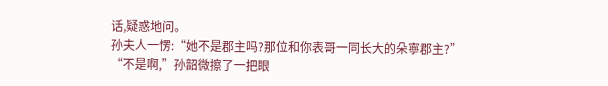话,疑惑地问。
孙夫人一愣:“她不是郡主吗?那位和你表哥一同长大的朵寧郡主?”
“不是啊,”孙韶微擦了一把眼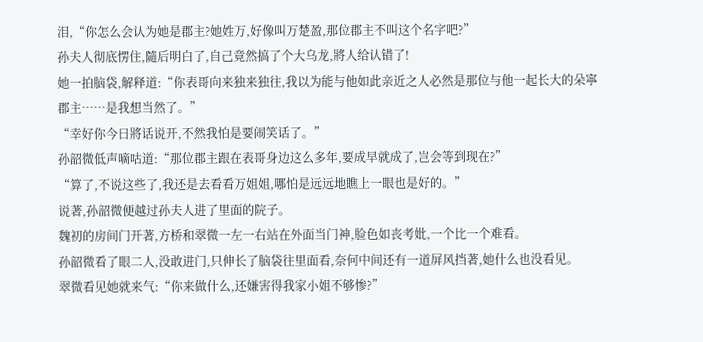泪,“你怎么会认为她是郡主?她姓万,好像叫万楚盈,那位郡主不叫这个名字吧?”
孙夫人彻底愣住,隨后明白了,自己竟然搞了个大乌龙,將人给认错了!
她一拍脑袋,解释道:“你表哥向来独来独往,我以为能与他如此亲近之人必然是那位与他一起长大的朵寧郡主……是我想当然了。”
“幸好你今日將话说开,不然我怕是要闹笑话了。”
孙韶微低声嘀咕道:“那位郡主跟在表哥身边这么多年,要成早就成了,岂会等到现在?”
“算了,不说这些了,我还是去看看万姐姐,哪怕是远远地瞧上一眼也是好的。”
说著,孙韶微便越过孙夫人进了里面的院子。
魏初的房间门开著,方桥和翠微一左一右站在外面当门神,脸色如丧考妣,一个比一个难看。
孙韶微看了眼二人,没敢进门,只伸长了脑袋往里面看,奈何中间还有一道屏风挡著,她什么也没看见。
翠微看见她就来气:“你来做什么,还嫌害得我家小姐不够惨?”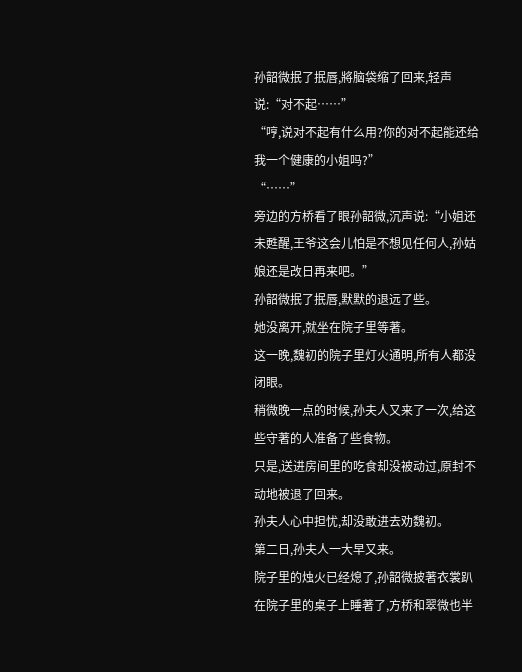孙韶微抿了抿唇,將脑袋缩了回来,轻声说:“对不起……”
“哼,说对不起有什么用?你的对不起能还给我一个健康的小姐吗?”
“……”
旁边的方桥看了眼孙韶微,沉声说:“小姐还未甦醒,王爷这会儿怕是不想见任何人,孙姑娘还是改日再来吧。”
孙韶微抿了抿唇,默默的退远了些。
她没离开,就坐在院子里等著。
这一晚,魏初的院子里灯火通明,所有人都没闭眼。
稍微晚一点的时候,孙夫人又来了一次,给这些守著的人准备了些食物。
只是,送进房间里的吃食却没被动过,原封不动地被退了回来。
孙夫人心中担忧,却没敢进去劝魏初。
第二日,孙夫人一大早又来。
院子里的烛火已经熄了,孙韶微披著衣裳趴在院子里的桌子上睡著了,方桥和翠微也半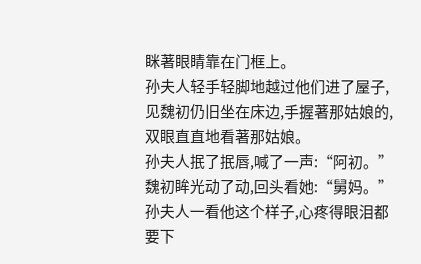眯著眼睛靠在门框上。
孙夫人轻手轻脚地越过他们进了屋子,见魏初仍旧坐在床边,手握著那姑娘的,双眼直直地看著那姑娘。
孙夫人抿了抿唇,喊了一声:“阿初。”
魏初眸光动了动,回头看她:“舅妈。”
孙夫人一看他这个样子,心疼得眼泪都要下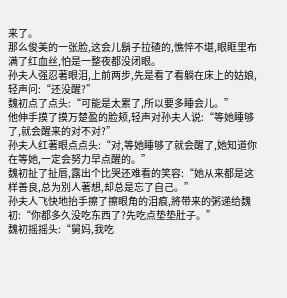来了。
那么俊美的一张脸,这会儿鬍子拉碴的,憔悴不堪,眼眶里布满了红血丝,怕是一整夜都没闭眼。
孙夫人强忍著眼泪,上前两步,先是看了看躺在床上的姑娘,轻声问:“还没醒?”
魏初点了点头:“可能是太累了,所以要多睡会儿。”
他伸手摸了摸万楚盈的脸颊,轻声对孙夫人说:“等她睡够了,就会醒来的对不对?”
孙夫人红著眼点点头:“对,等她睡够了就会醒了,她知道你在等她,一定会努力早点醒的。”
魏初扯了扯唇,露出个比哭还难看的笑容:“她从来都是这样善良,总为別人著想,却总是忘了自己。”
孙夫人飞快地抬手擦了擦眼角的泪痕,將带来的粥递给魏初:“你都多久没吃东西了?先吃点垫垫肚子。”
魏初摇摇头:“舅妈,我吃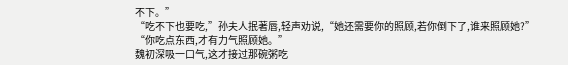不下。”
“吃不下也要吃,”孙夫人抿著唇,轻声劝说,“她还需要你的照顾,若你倒下了,谁来照顾她?”
“你吃点东西,才有力气照顾她。”
魏初深吸一口气,这才接过那碗粥吃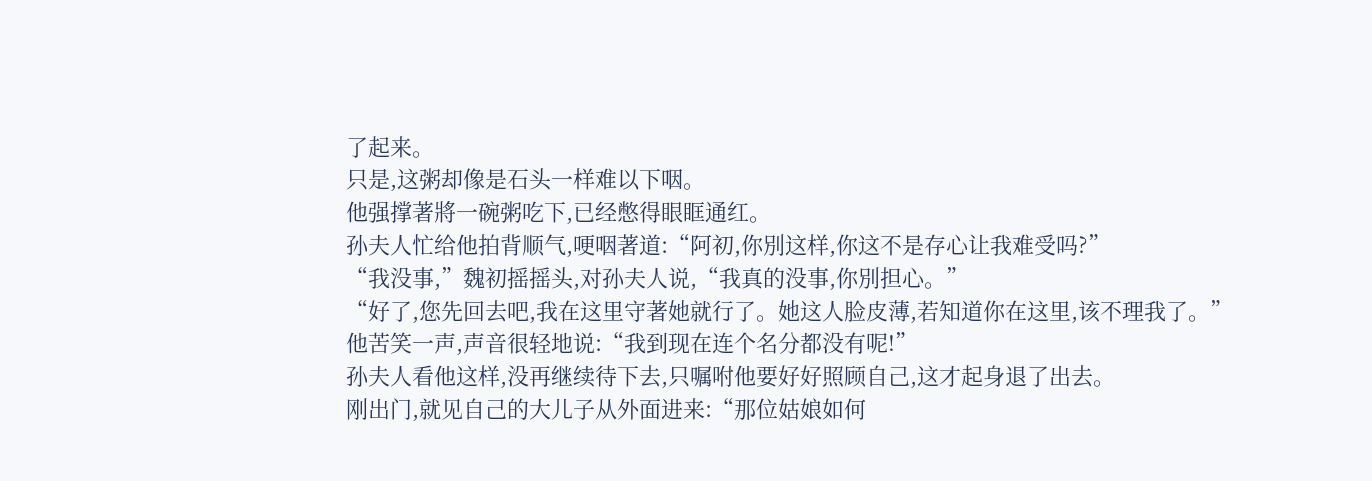了起来。
只是,这粥却像是石头一样难以下咽。
他强撑著將一碗粥吃下,已经憋得眼眶通红。
孙夫人忙给他拍背顺气,哽咽著道:“阿初,你別这样,你这不是存心让我难受吗?”
“我没事,”魏初摇摇头,对孙夫人说,“我真的没事,你別担心。”
“好了,您先回去吧,我在这里守著她就行了。她这人脸皮薄,若知道你在这里,该不理我了。”
他苦笑一声,声音很轻地说:“我到现在连个名分都没有呢!”
孙夫人看他这样,没再继续待下去,只嘱咐他要好好照顾自己,这才起身退了出去。
刚出门,就见自己的大儿子从外面进来:“那位姑娘如何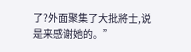了?外面聚集了大批將士,说是来感谢她的。”